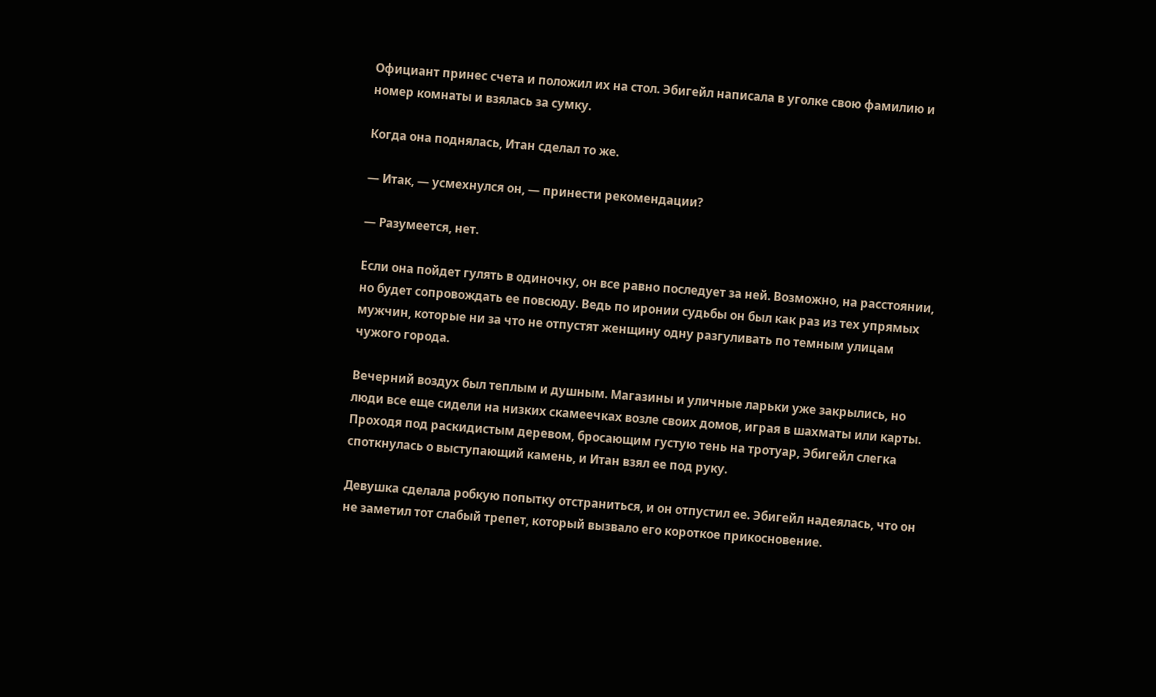Официант принес счета и положил их на стол. Эбигейл написала в уголке свою фамилию и номер комнаты и взялась за сумку.

Когда она поднялась, Итан сделал то же.

— Итак, — усмехнулся он, — принести рекомендации?

— Разумеется, нет.

Если она пойдет гулять в одиночку, он все равно последует за ней. Возможно, на расстоянии, но будет сопровождать ее повсюду. Ведь по иронии судьбы он был как раз из тех упрямых мужчин, которые ни за что не отпустят женщину одну разгуливать по темным улицам чужого города.

Вечерний воздух был теплым и душным. Магазины и уличные ларьки уже закрылись, но люди все еще сидели на низких скамеечках возле своих домов, играя в шахматы или карты. Проходя под раскидистым деревом, бросающим густую тень на тротуар, Эбигейл слегка споткнулась о выступающий камень, и Итан взял ее под руку.

Девушка сделала робкую попытку отстраниться, и он отпустил ее. Эбигейл надеялась, что он не заметил тот слабый трепет, который вызвало его короткое прикосновение.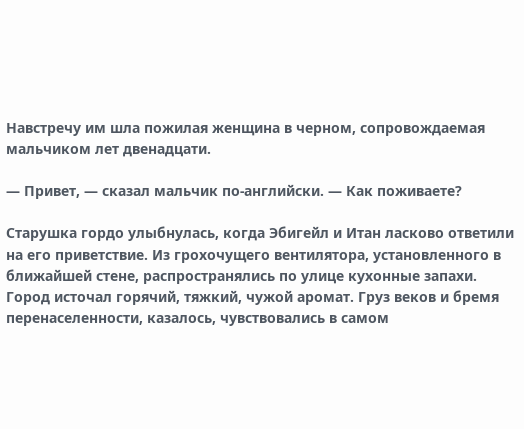Навстречу им шла пожилая женщина в черном, сопровождаемая мальчиком лет двенадцати.

— Привет, — сказал мальчик по-английски. — Как поживаете?

Старушка гордо улыбнулась, когда Эбигейл и Итан ласково ответили на его приветствие. Из грохочущего вентилятора, установленного в ближайшей стене, распространялись по улице кухонные запахи. Город источал горячий, тяжкий, чужой аромат. Груз веков и бремя перенаселенности, казалось, чувствовались в самом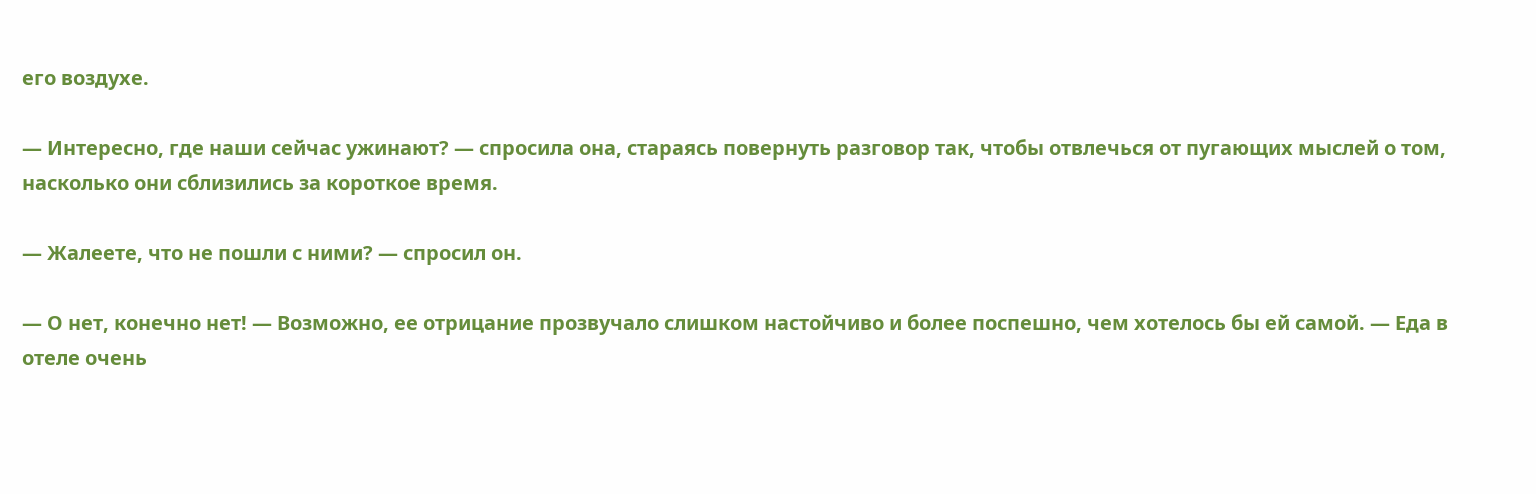его воздухе.

— Интересно, где наши сейчас ужинают? — спросила она, стараясь повернуть разговор так, чтобы отвлечься от пугающих мыслей о том, насколько они сблизились за короткое время.

— Жалеете, что не пошли с ними? — спросил он.

— О нет, конечно нет! — Возможно, ее отрицание прозвучало слишком настойчиво и более поспешно, чем хотелось бы ей самой. — Еда в отеле очень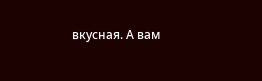вкусная. А вам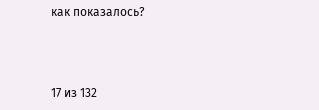как показалось?



17 из 132